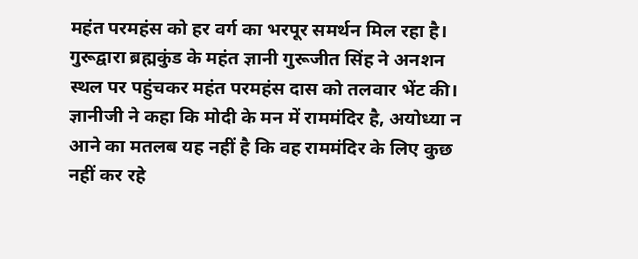महंत परमहंस को हर वर्ग का भरपूर समर्थन मिल रहा है। गुरूद्वारा ब्रह्मकुंड के महंत ज्ञानी गुरूजीत सिंह ने अनशन स्थल पर पहुंचकर महंत परमहंस दास को तलवार भेंट की। ज्ञानीजी ने कहा कि मोदी के मन में राममंदिर है, अयोध्या न आने का मतलब यह नहीं है कि वह राममंदिर के लिए कुछ नहीं कर रहे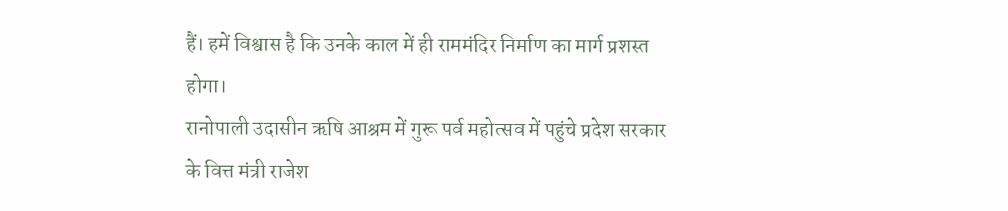हैं। हमें विश्वास है कि उनके काल में ही राममंदिर निर्माण का मार्ग प्रशस्त होगा।
रानोपाली उदासीन ऋषि आश्रम में गुरू पर्व महोत्सव में पहुंचे प्रदेश सरकार के वित्त मंत्री राजेश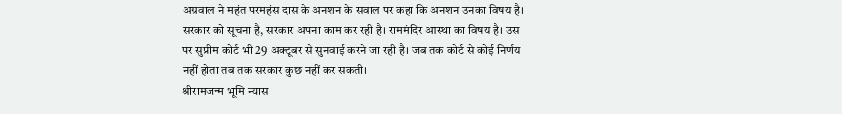अग्रवाल ने महंत परमहंस दास के अनशन के सवाल पर कहा कि अनशन उनका विषय है। सरकार को सूचना है, सरकार अपना काम कर रही है। राममंदिर आस्था का विषय है। उस पर सुप्रीम कोर्ट भी 29 अक्टूबर से सुनवाई करने जा रही है। जब तक कोर्ट से कोई निर्णय नहीं होता तब तक सरकार कुछ नहीं कर सकती।
श्रीरामजन्म भूमि न्यास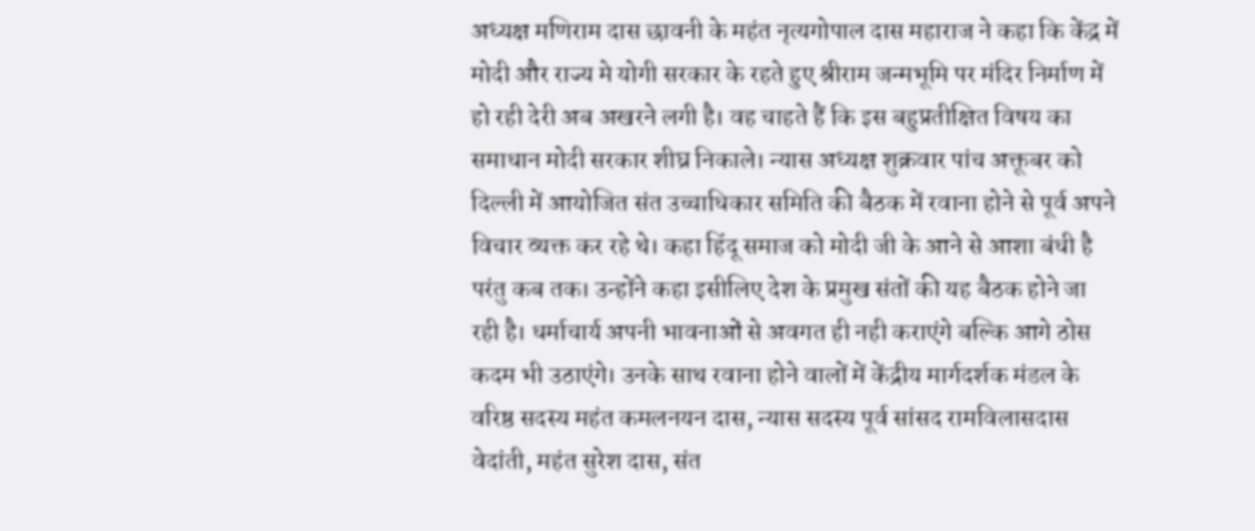अध्यक्ष मणिराम दास छावनी के महंत नृत्यगोपाल दास महाराज ने कहा कि केंद्र में मोदी और राज्य मे योगी सरकार के रहते हुए श्रीराम जन्मभूमि पर मंदिर निर्माण में हो रही देरी अब अखरने लगी है। वह चाहते हैं कि इस बहुप्रतीक्षित विषय का समाधान मोदी सरकार शीघ्र निकाले। न्यास अध्यक्ष शुक्रवार पांच अक्तूबर को दिल्ली में आयोजित संत उच्चाधिकार समिति की बैठक में रवाना होने से पूर्व अपने विचार व्यक्त कर रहे थे। कहा हिंदू समाज को मोदी जी के आने से आशा बंधी है परंतु कब तक। उन्होंने कहा इसीलिए देश के प्रमुख संतों की यह बैठक होने जा रही है। धर्माचार्य अपनी भावनाओं से अवगत ही नही कराएंगे बल्कि आगे ठोस कदम भी उठाएंगे। उनके साथ रवाना होने वालों में केंद्रीय मार्गदर्शक मंडल के वरिष्ठ सदस्य महंत कमलनयन दास, न्यास सदस्य पूर्व सांसद रामविलासदास वेदांती, महंत सुरेश दास, संत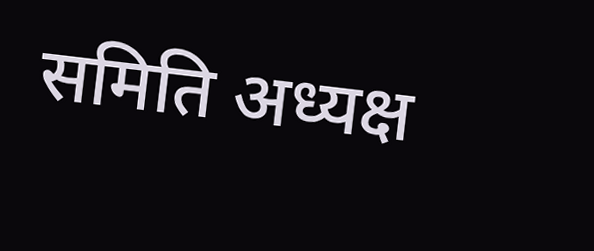समिति अध्यक्ष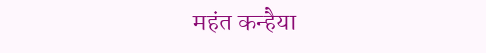महंत कन्हैया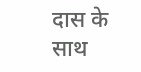दास के साथ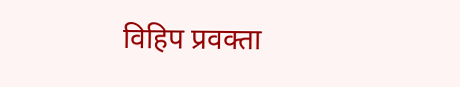विहिप प्रवक्ता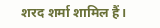शरद शर्मा शामिल हैं।